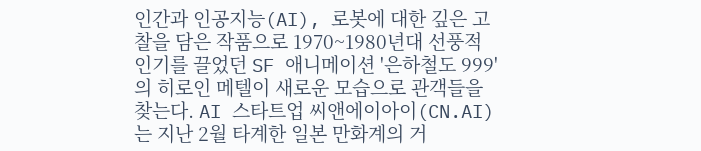인간과 인공지능(AI), 로봇에 대한 깊은 고찰을 담은 작품으로 1970~1980년대 선풍적 인기를 끌었던 SF 애니메이션 '은하철도 999'의 히로인 메텔이 새로운 모습으로 관객들을 찾는다. AI 스타트업 씨앤에이아이(CN.AI)는 지난 2월 타계한 일본 만화계의 거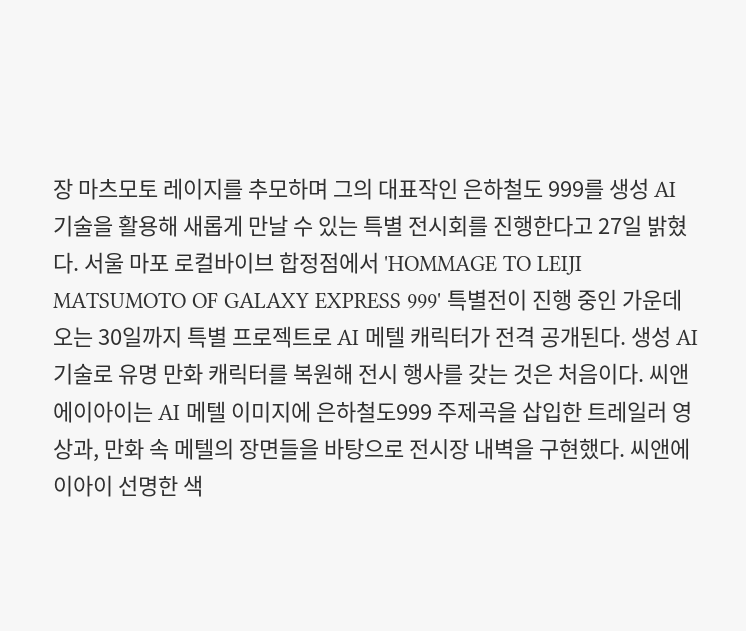장 마츠모토 레이지를 추모하며 그의 대표작인 은하철도 999를 생성 AI 기술을 활용해 새롭게 만날 수 있는 특별 전시회를 진행한다고 27일 밝혔다. 서울 마포 로컬바이브 합정점에서 'HOMMAGE TO LEIJI MATSUMOTO OF GALAXY EXPRESS 999' 특별전이 진행 중인 가운데 오는 30일까지 특별 프로젝트로 AI 메텔 캐릭터가 전격 공개된다. 생성 AI 기술로 유명 만화 캐릭터를 복원해 전시 행사를 갖는 것은 처음이다. 씨앤에이아이는 AI 메텔 이미지에 은하철도999 주제곡을 삽입한 트레일러 영상과, 만화 속 메텔의 장면들을 바탕으로 전시장 내벽을 구현했다. 씨앤에이아이 선명한 색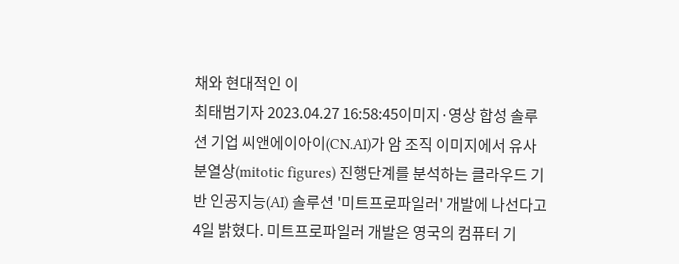채와 현대적인 이
최태범기자 2023.04.27 16:58:45이미지·영상 합성 솔루션 기업 씨앤에이아이(CN.AI)가 암 조직 이미지에서 유사분열상(mitotic figures) 진행단계를 분석하는 클라우드 기반 인공지능(AI) 솔루션 '미트프로파일러' 개발에 나선다고 4일 밝혔다. 미트프로파일러 개발은 영국의 컴퓨터 기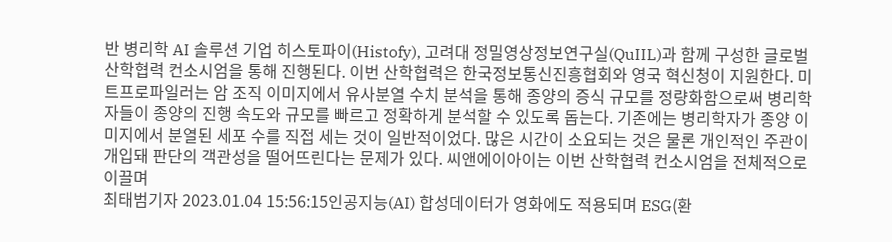반 병리학 AI 솔루션 기업 히스토파이(Histofy), 고려대 정밀영상정보연구실(QuIIL)과 함께 구성한 글로벌 산학협력 컨소시엄을 통해 진행된다. 이번 산학협력은 한국정보통신진흥협회와 영국 혁신청이 지원한다. 미트프로파일러는 암 조직 이미지에서 유사분열 수치 분석을 통해 종양의 증식 규모를 정량화함으로써 병리학자들이 종양의 진행 속도와 규모를 빠르고 정확하게 분석할 수 있도록 돕는다. 기존에는 병리학자가 종양 이미지에서 분열된 세포 수를 직접 세는 것이 일반적이었다. 많은 시간이 소요되는 것은 물론 개인적인 주관이 개입돼 판단의 객관성을 떨어뜨린다는 문제가 있다. 씨앤에이아이는 이번 산학협력 컨소시엄을 전체적으로 이끌며
최태범기자 2023.01.04 15:56:15인공지능(AI) 합성데이터가 영화에도 적용되며 ESG(환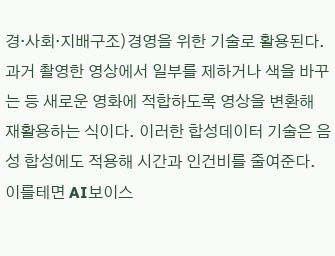경·사회·지배구조)경영을 위한 기술로 활용된다. 과거 촬영한 영상에서 일부를 제하거나 색을 바꾸는 등 새로운 영화에 적합하도록 영상을 변환해 재활용하는 식이다. 이러한 합성데이터 기술은 음성 합성에도 적용해 시간과 인건비를 줄여준다. 이를테면 AI보이스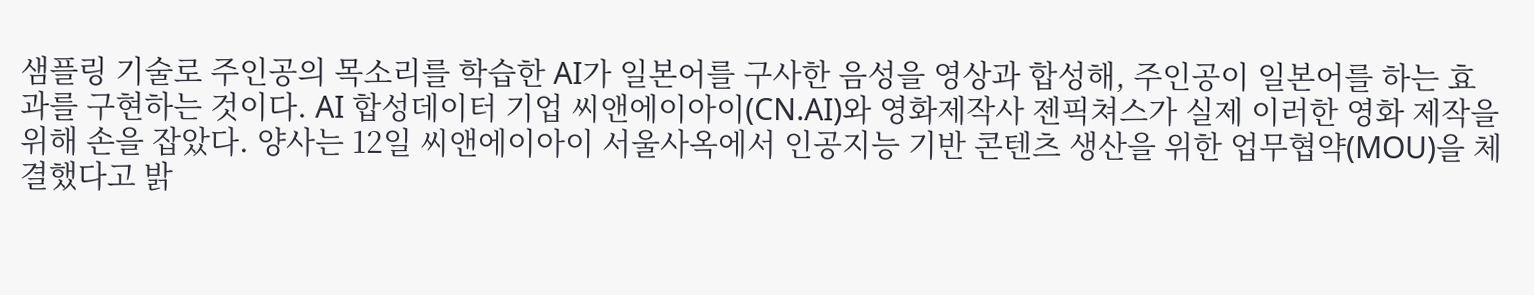샘플링 기술로 주인공의 목소리를 학습한 AI가 일본어를 구사한 음성을 영상과 합성해, 주인공이 일본어를 하는 효과를 구현하는 것이다. AI 합성데이터 기업 씨앤에이아이(CN.AI)와 영화제작사 젠픽쳐스가 실제 이러한 영화 제작을 위해 손을 잡았다. 양사는 12일 씨앤에이아이 서울사옥에서 인공지능 기반 콘텐츠 생산을 위한 업무협약(MOU)을 체결했다고 밝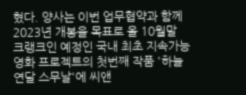혔다. 양사는 이번 업무협약과 함께 2023년 개봉을 목표로 올 10월말 크랭크인 예정인 국내 최초 지속가능 영화 프로젝트의 첫번째 작품 '하늘연달 스무날'에 씨앤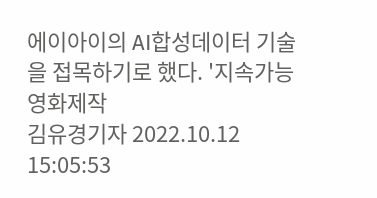에이아이의 AI합성데이터 기술을 접목하기로 했다. '지속가능 영화제작
김유경기자 2022.10.12 15:05:53